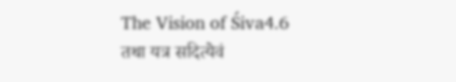The Vision of Śiva4.6
तथा यत्र सदित्येवं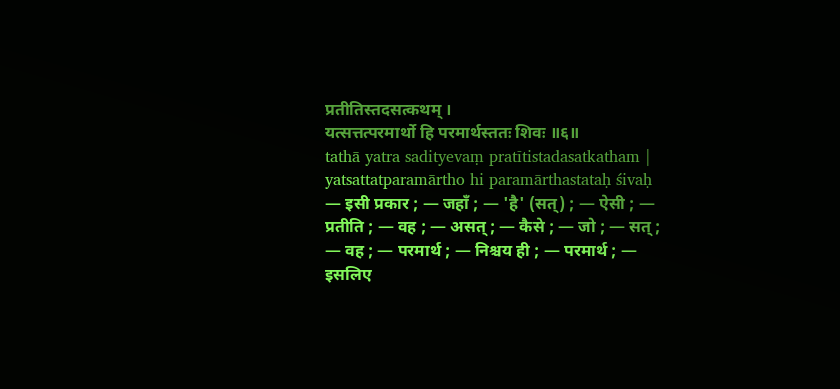प्रतीतिस्तदसत्कथम् ।
यत्सत्तत्परमार्थो हि परमार्थस्ततः शिवः ॥६॥
tathā yatra sadityevaṃ pratītistadasatkatham |
yatsattatparamārtho hi paramārthastataḥ śivaḥ
— इसी प्रकार ; — जहाँ ; — 'है' (सत्) ; — ऐसी ; — प्रतीति ; — वह ; — असत् ; — कैसे ; — जो ; — सत् ; — वह ; — परमार्थ ; — निश्चय ही ; — परमार्थ ; — इसलिए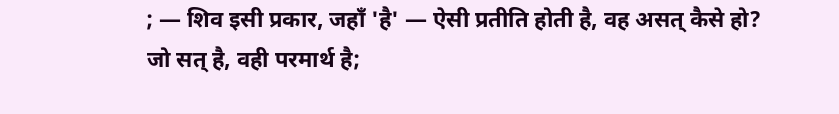; — शिव इसी प्रकार, जहाँ 'है' — ऐसी प्रतीति होती है, वह असत् कैसे हो? जो सत् है, वही परमार्थ है;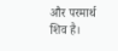और परमार्थ शिव है।